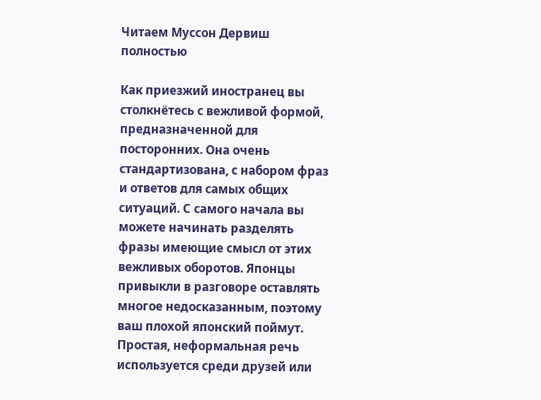Читаем Муссон Дервиш полностью

Как приезжий иностранец вы столкнётесь с вежливой формой, предназначенной для посторонних. Она очень стандартизована, с набором фраз и ответов для самых общих ситуаций. С самого начала вы можете начинать разделять фразы имеющие смысл от этих вежливых оборотов. Японцы привыкли в разговоре оставлять многое недосказанным, поэтому ваш плохой японский поймут. Простая, неформальная речь используется среди друзей или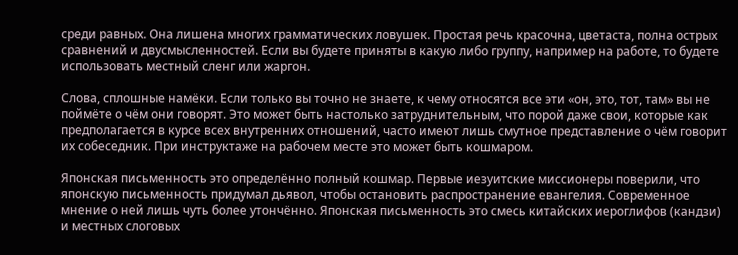среди равных. Она лишена многих грамматических ловушек. Простая речь красочна, цветаста, полна острых сравнений и двусмысленностей. Если вы будете приняты в какую либо группу, например на работе, то будете использовать местный сленг или жаргон.

Слова, сплошные намёки. Если только вы точно не знаете, к чему относятся все эти «он, это, тот, там» вы не поймёте о чём они говорят. Это может быть настолько затруднительным, что порой даже свои, которые как предполагается в курсе всех внутренних отношений, часто имеют лишь смутное представление о чём говорит их собеседник. При инструктаже на рабочем месте это может быть кошмаром.

Японская письменность это определённо полный кошмар. Первые иезуитские миссионеры поверили, что японскую письменность придумал дьявол, чтобы остановить распространение евангелия. Современное мнение о ней лишь чуть более утончённо. Японская письменность это смесь китайских иероглифов (кандзи) и местных слоговых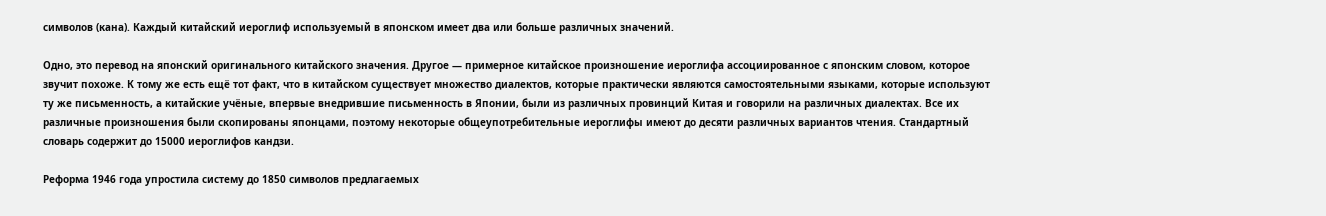символов (кана). Каждый китайский иероглиф используемый в японском имеет два или больше различных значений.

Одно, это перевод на японский оригинального китайского значения. Другое — примерное китайское произношение иероглифа ассоциированное с японским словом, которое звучит похоже. К тому же есть ещё тот факт, что в китайском существует множество диалектов, которые практически являются самостоятельными языками, которые используют ту же письменность, а китайские учёные, впервые внедрившие письменность в Японии, были из различных провинций Китая и говорили на различных диалектах. Все их различные произношения были скопированы японцами, поэтому некоторые общеупотребительные иероглифы имеют до десяти различных вариантов чтения. Стандартный словарь содержит до 15000 иероглифов кандзи.

Реформа 1946 года упростила систему до 1850 символов предлагаемых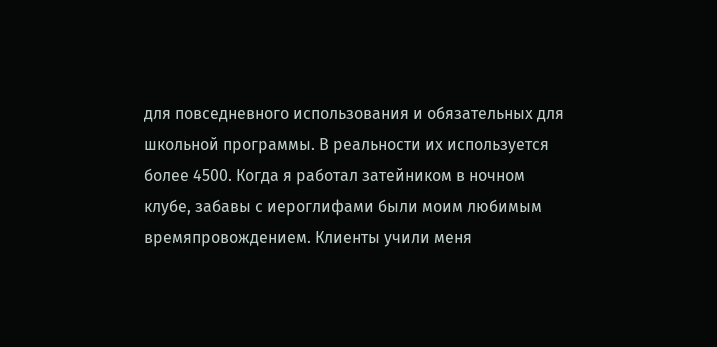для повседневного использования и обязательных для школьной программы. В реальности их используется более 4500. Когда я работал затейником в ночном клубе, забавы с иероглифами были моим любимым времяпровождением. Клиенты учили меня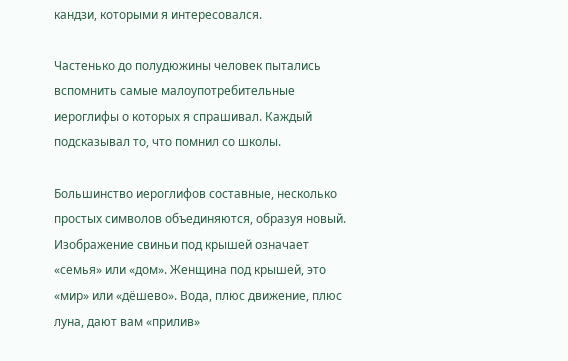кандзи, которыми я интересовался.

Частенько до полудюжины человек пытались вспомнить самые малоупотребительные иероглифы о которых я спрашивал. Каждый подсказывал то, что помнил со школы.

Большинство иероглифов составные, несколько простых символов объединяются, образуя новый. Изображение свиньи под крышей означает «семья» или «дом». Женщина под крышей, это «мир» или «дёшево». Вода, плюс движение, плюс луна, дают вам «прилив»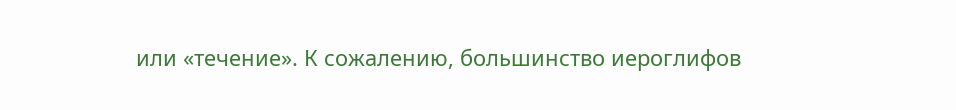или «течение». К сожалению, большинство иероглифов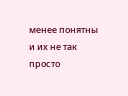менее понятны и их не так просто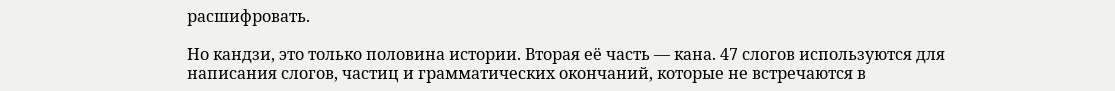расшифровать.

Но кандзи, это только половина истории. Вторая её часть — кана. 47 слогов используются для написания слогов, частиц и грамматических окончаний, которые не встречаются в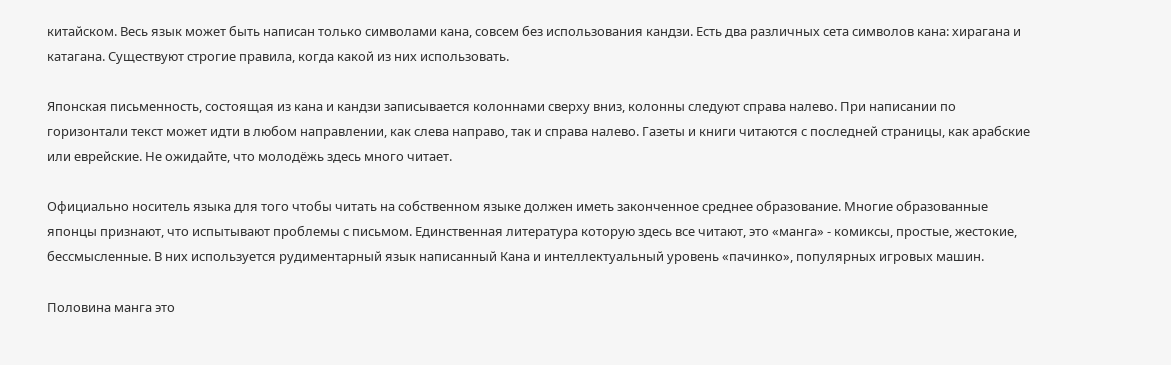китайском. Весь язык может быть написан только символами кана, совсем без использования кандзи. Есть два различных сета символов кана: хирагана и катагана. Существуют строгие правила, когда какой из них использовать.

Японская письменность, состоящая из кана и кандзи записывается колоннами сверху вниз, колонны следуют справа налево. При написании по горизонтали текст может идти в любом направлении, как слева направо, так и справа налево. Газеты и книги читаются с последней страницы, как арабские или еврейские. Не ожидайте, что молодёжь здесь много читает.

Официально носитель языка для того чтобы читать на собственном языке должен иметь законченное среднее образование. Многие образованные японцы признают, что испытывают проблемы с письмом. Единственная литература которую здесь все читают, это «манга» - комиксы, простые, жестокие, бессмысленные. В них используется рудиментарный язык написанный Кана и интеллектуальный уровень «пачинко», популярных игровых машин.

Половина манга это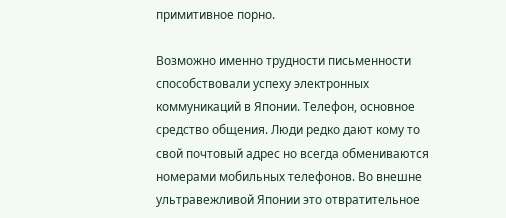примитивное порно.

Возможно именно трудности письменности способствовали успеху электронных коммуникаций в Японии. Телефон, основное средство общения. Люди редко дают кому то свой почтовый адрес но всегда обмениваются номерами мобильных телефонов. Во внешне ультравежливой Японии это отвратительное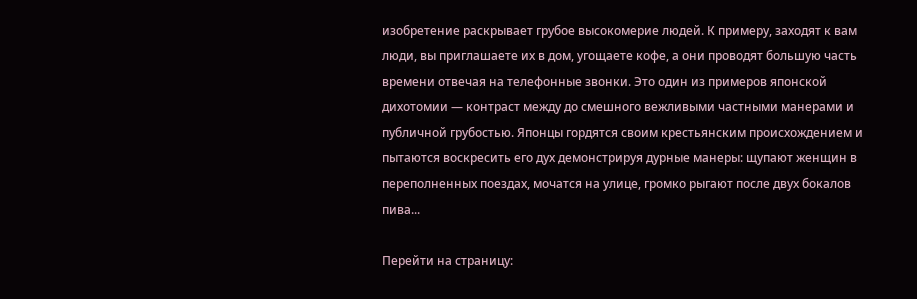изобретение раскрывает грубое высокомерие людей. К примеру, заходят к вам люди, вы приглашаете их в дом, угощаете кофе, а они проводят большую часть времени отвечая на телефонные звонки. Это один из примеров японской дихотомии — контраст между до смешного вежливыми частными манерами и публичной грубостью. Японцы гордятся своим крестьянским происхождением и пытаются воскресить его дух демонстрируя дурные манеры: щупают женщин в переполненных поездах, мочатся на улице, громко рыгают после двух бокалов пива...

Перейти на страницу: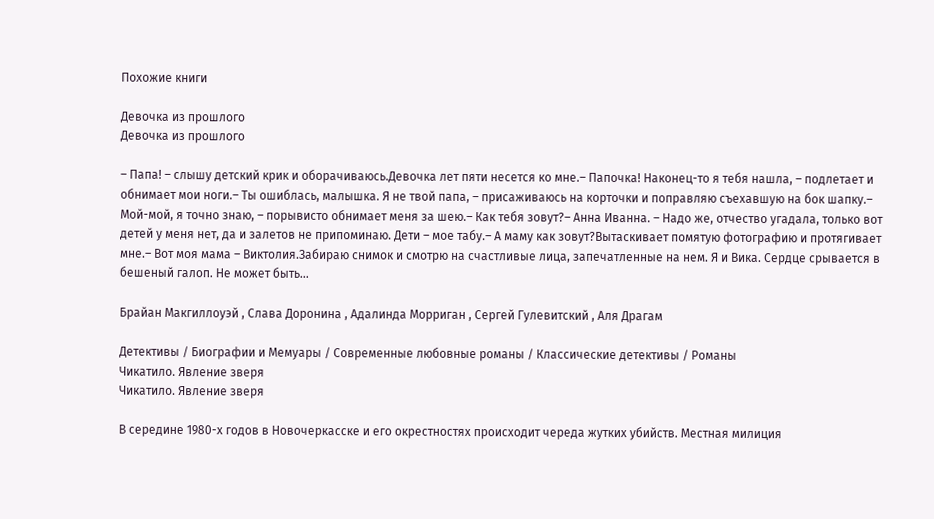Похожие книги

Девочка из прошлого
Девочка из прошлого

– Папа! – слышу детский крик и оборачиваюсь.Девочка лет пяти несется ко мне.– Папочка! Наконец-то я тебя нашла, – подлетает и обнимает мои ноги.– Ты ошиблась, малышка. Я не твой папа, – присаживаюсь на корточки и поправляю съехавшую на бок шапку.– Мой-мой, я точно знаю, – порывисто обнимает меня за шею.– Как тебя зовут?– Анна Иванна. – Надо же, отчество угадала, только вот детей у меня нет, да и залетов не припоминаю. Дети – мое табу.– А маму как зовут?Вытаскивает помятую фотографию и протягивает мне.– Вот моя мама – Виктолия.Забираю снимок и смотрю на счастливые лица, запечатленные на нем. Я и Вика. Сердце срывается в бешеный галоп. Не может быть...

Брайан Макгиллоуэй , Слава Доронина , Адалинда Морриган , Сергей Гулевитский , Аля Драгам

Детективы / Биографии и Мемуары / Современные любовные романы / Классические детективы / Романы
Чикатило. Явление зверя
Чикатило. Явление зверя

В середине 1980-х годов в Новочеркасске и его окрестностях происходит череда жутких убийств. Местная милиция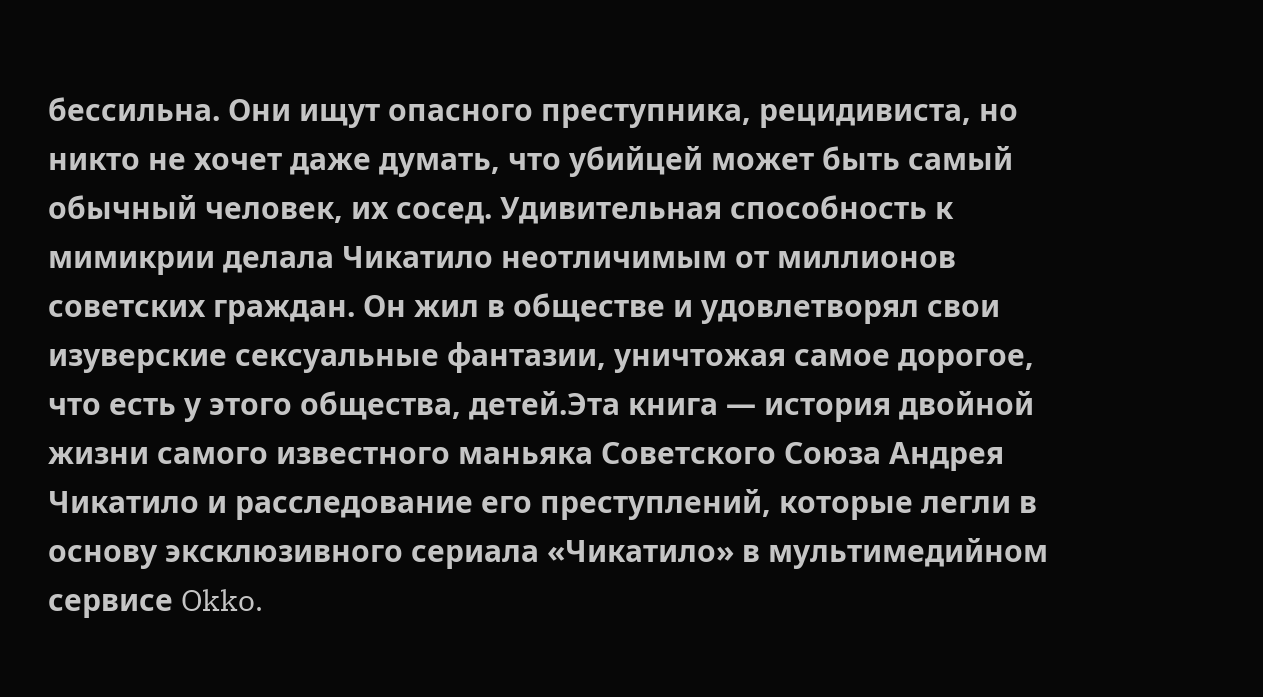бессильна. Они ищут опасного преступника, рецидивиста, но никто не хочет даже думать, что убийцей может быть самый обычный человек, их сосед. Удивительная способность к мимикрии делала Чикатило неотличимым от миллионов советских граждан. Он жил в обществе и удовлетворял свои изуверские сексуальные фантазии, уничтожая самое дорогое, что есть у этого общества, детей.Эта книга — история двойной жизни самого известного маньяка Советского Союза Андрея Чикатило и расследование его преступлений, которые легли в основу эксклюзивного сериала «Чикатило» в мультимедийном сервисе Okko.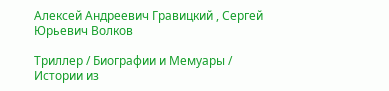Алексей Андреевич Гравицкий , Сергей Юрьевич Волков

Триллер / Биографии и Мемуары / Истории из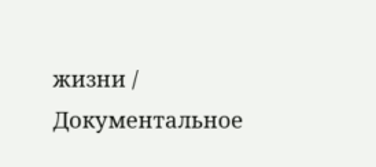жизни / Документальное